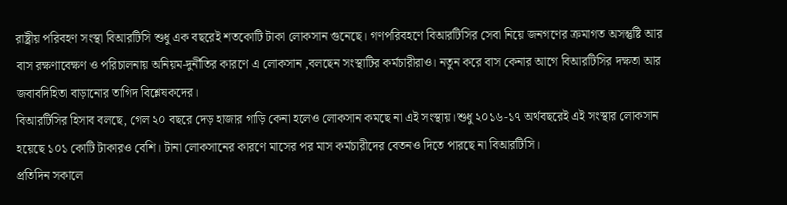রাষ্ট্রীয় পরিবহণ সংস্থা বিআরটিসি শুধু এক বছরেই শতকোটি টাকা লোকসান গুনেছে। গণপরিবহণে বিআরটিসির সেবা নিয়ে জনগণের ক্রমাগত অসন্তুষ্টি আর বাস রক্ষণাবেক্ষণ ও পরিচালনায় অনিয়ম-দুর্নীতির কারণে এ লোকসান ,বলছেন সংস্থাটির কর্মচারীরাও। নতুন করে বাস কেনার আগে বিআরটিসির দক্ষতা আর জবাবদিহিতা বাড়ানোর তাগিদ বিশ্লেষকদের।
বিআরটিসির হিসাব বলছে, গেল ২০ বছরে দেড় হাজার গাড়ি কেনা হলেও লোকসান কমছে না এই সংস্থায়।শুধু ২০১৬-১৭ অর্থবছরেই এই সংস্থার লোকসান হয়েছে ১০১ কোটি টাকারও বেশি। টানা লোকসানের কারণে মাসের পর মাস কর্মচারীদের বেতনও দিতে পারছে না বিআরটিসি।
প্রতিদিন সকালে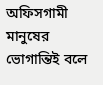অফিসগামী মানুষের ভোগান্তিই বলে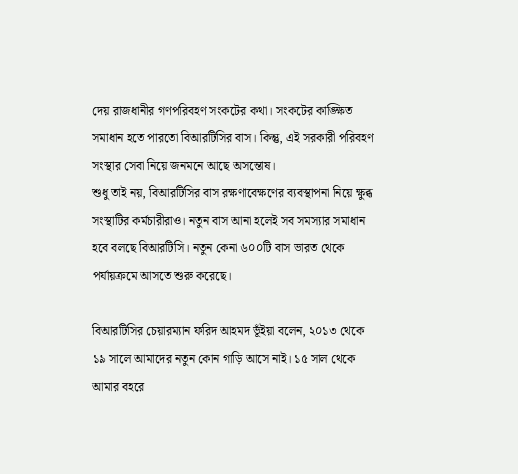দেয় রাজধানীর গণপরিবহণ সংকটের কথা। সংকটের কাঙ্ক্ষিত সমাধান হতে পারতো বিআরটিসির বাস। কিন্তু, এই সরকারী পরিবহণ সংস্থার সেবা নিয়ে জনমনে আছে অসন্তোষ।
শুধু তাই নয়, বিআরটিসির বাস রক্ষণাবেক্ষণের ব্যবস্থাপনা নিয়ে ক্ষুব্ধ সংস্থাটির কর্মচারীরাও। নতুন বাস আনা হলেই সব সমস্যার সমাধান হবে বলছে বিআরটিসি। নতুন কেনা ৬০০টি বাস ভারত থেকে পর্যায়ক্রমে আসতে শুরু করেছে।

বিআরটিসির চেয়ারম্যান ফরিদ আহমদ ভূঁইয়া বলেন, ২০১৩ থেকে ১৯ সালে আমাদের নতুন কোন গাড়ি আসে নাই। ১৫ সাল থেকে আমার বহরে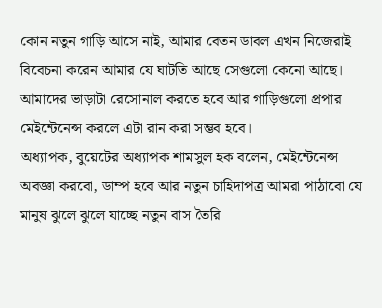কোন নতুন গাড়ি আসে নাই, আমার বেতন ডাবল এখন নিজেরাই বিবেচনা করেন আমার যে ঘাটতি আছে সেগুলো কেনো আছে। আমাদের ভাড়াটা রেসোনাল করতে হবে আর গাড়িগুলো প্রপার মেইন্টেনেন্স করলে এটা রান করা সম্ভব হবে।
অধ্যাপক, বুয়েটের অধ্যাপক শামসুল হক বলেন, মেইন্টেনেন্স অবজ্ঞা করবো, ডাম্প হবে আর নতুন চাহিদাপত্র আমরা পাঠাবো যে মানুষ ঝুলে ঝুলে যাচ্ছে নতুন বাস তৈরি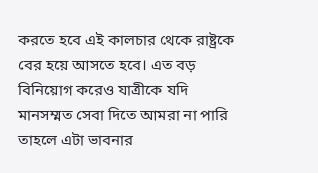করতে হবে এই কালচার থেকে রাষ্ট্রকে বের হয়ে আসতে হবে। এত বড় বিনিয়োগ করেও যাত্রীকে যদি মানসম্মত সেবা দিতে আমরা না পারি তাহলে এটা ভাবনার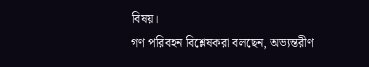বিষয়।
গণ পরিবহন বিশ্লেষকরা বলছেন, অভ্যন্তরীণ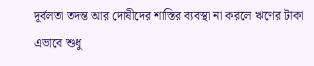দূর্বলতা তদন্ত আর দোষীদের শাস্তির ব্যবস্থা না করলে ঋণের টাকা এভাবে শুধু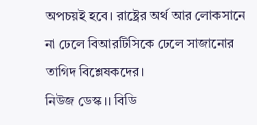অপচয়ই হবে। রাষ্ট্রের অর্থ আর লোকসানে না ঢেলে বিআরটিসিকে ঢেলে সাজানোর তাগিদ বিশ্লেষকদের।
নিউজ ডেস্ক ।। বিডি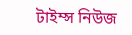টাইম্স নিউজ